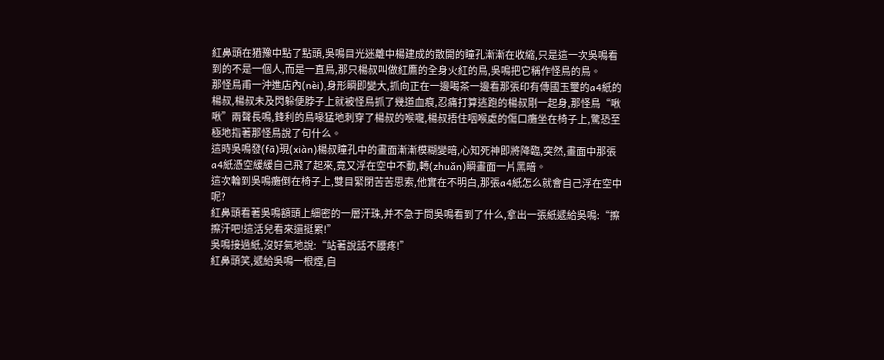紅鼻頭在猶豫中點了點頭,吳鳴目光迷離中楊建成的散開的瞳孔漸漸在收縮,只是這一次吳鳴看到的不是一個人,而是一直鳥,那只楊叔叫做紅鷹的全身火紅的鳥,吳鳴把它稱作怪鳥的鳥。
那怪鳥甫一沖進店內(nèi),身形瞬即變大,抓向正在一邊喝茶一邊看那張印有傳國玉璽的a4紙的楊叔,楊叔未及閃躲便脖子上就被怪鳥抓了幾道血痕,忍痛打算逃跑的楊叔剛一起身,那怪鳥“啾啾”兩聲長鳴,鋒利的鳥喙猛地刺穿了楊叔的喉嚨,楊叔捂住咽喉處的傷口癱坐在椅子上,驚恐至極地指著那怪鳥說了句什么。
這時吳鳴發(fā)現(xiàn)楊叔瞳孔中的畫面漸漸模糊變暗,心知死神即將降臨,突然,畫面中那張a4紙憑空緩緩自己飛了起來,竟又浮在空中不動,轉(zhuǎn)瞬畫面一片黑暗。
這次輪到吳鳴癱倒在椅子上,雙目緊閉苦苦思索,他實在不明白,那張a4紙怎么就會自己浮在空中呢?
紅鼻頭看著吳鳴額頭上細密的一層汗珠,并不急于問吳鳴看到了什么,拿出一張紙遞給吳鳴:“擦擦汗吧!這活兒看來還挺累!”
吳鳴接過紙,沒好氣地說:“站著說話不腰疼!”
紅鼻頭笑,遞給吳鳴一根煙,自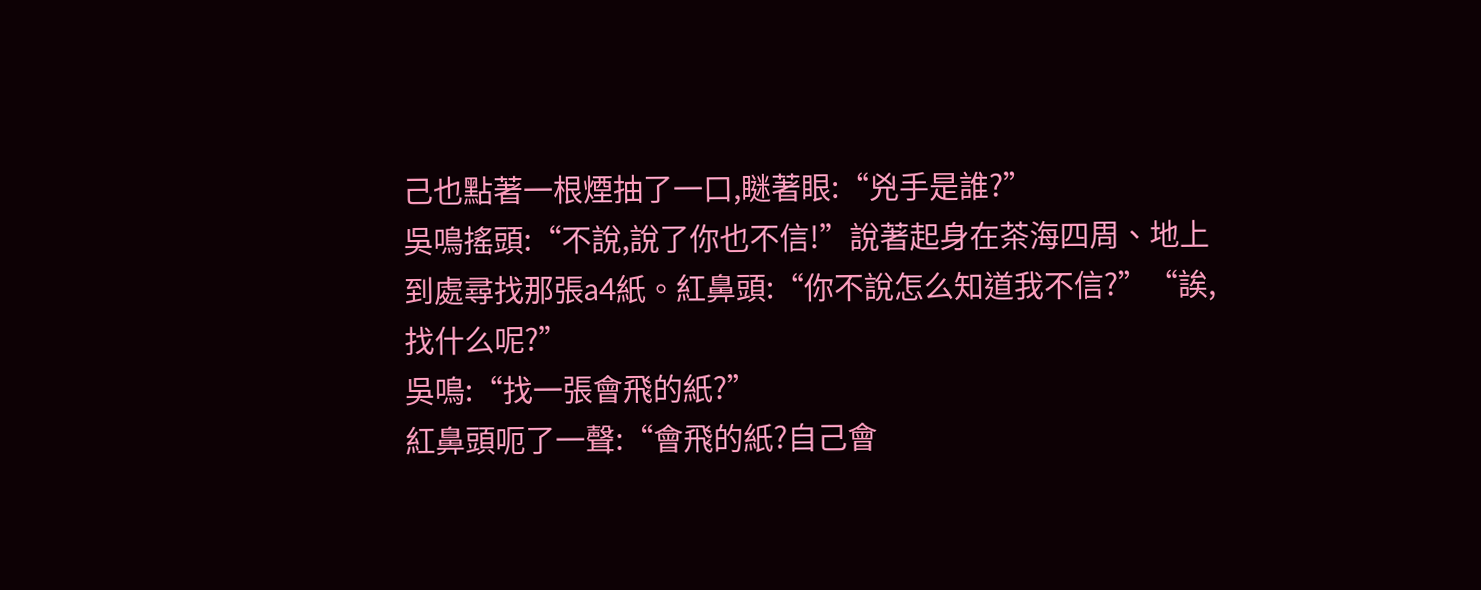己也點著一根煙抽了一口,瞇著眼:“兇手是誰?”
吳鳴搖頭:“不說,說了你也不信!”說著起身在茶海四周、地上到處尋找那張a4紙。紅鼻頭:“你不說怎么知道我不信?”“誒,找什么呢?”
吳鳴:“找一張會飛的紙?”
紅鼻頭呃了一聲:“會飛的紙?自己會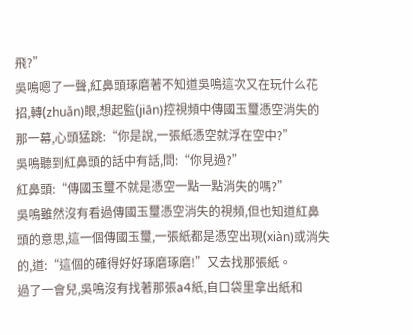飛?”
吳鳴嗯了一聲,紅鼻頭琢磨著不知道吳鳴這次又在玩什么花招,轉(zhuǎn)眼,想起監(jiān)控視頻中傳國玉璽憑空消失的那一幕,心頭猛跳:“你是說,一張紙憑空就浮在空中?”
吳鳴聽到紅鼻頭的話中有話,問:“你見過?”
紅鼻頭:“傳國玉璽不就是憑空一點一點消失的嗎?”
吳鳴雖然沒有看過傳國玉璽憑空消失的視頻,但也知道紅鼻頭的意思,這一個傳國玉璽,一張紙都是憑空出現(xiàn)或消失的,道:“這個的確得好好琢磨琢磨!”又去找那張紙。
過了一會兒,吳鳴沒有找著那張a4紙,自口袋里拿出紙和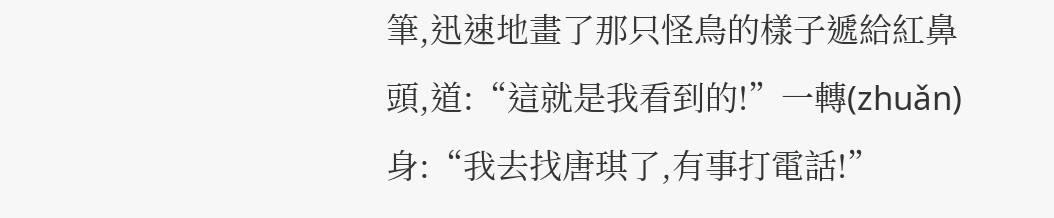筆,迅速地畫了那只怪鳥的樣子遞給紅鼻頭,道:“這就是我看到的!”一轉(zhuǎn)身:“我去找唐琪了,有事打電話!”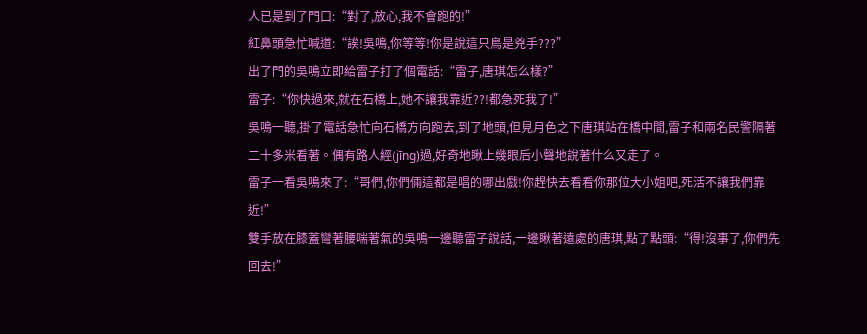人已是到了門口:“對了,放心,我不會跑的!”
紅鼻頭急忙喊道:“誒!吳鳴,你等等!你是說這只鳥是兇手???”
出了門的吳鳴立即給雷子打了個電話:“雷子,唐琪怎么樣?”
雷子:“你快過來,就在石橋上,她不讓我靠近??!都急死我了!”
吳鳴一聽,掛了電話急忙向石橋方向跑去,到了地頭,但見月色之下唐琪站在橋中間,雷子和兩名民警隔著二十多米看著。偶有路人經(jīng)過,好奇地瞅上幾眼后小聲地說著什么又走了。
雷子一看吳鳴來了:“哥們,你們倆這都是唱的哪出戲!你趕快去看看你那位大小姐吧,死活不讓我們靠近!”
雙手放在膝蓋彎著腰喘著氣的吳鳴一邊聽雷子說話,一邊瞅著遠處的唐琪,點了點頭:“得!沒事了,你們先回去!”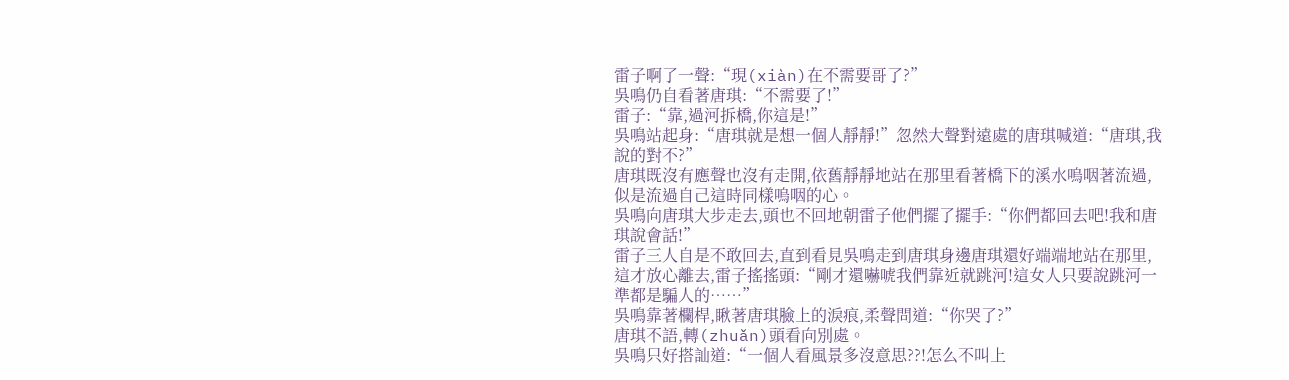雷子啊了一聲:“現(xiàn)在不需要哥了?”
吳鳴仍自看著唐琪:“不需要了!”
雷子:“靠,過河拆橋,你這是!”
吳鳴站起身:“唐琪就是想一個人靜靜!”忽然大聲對遠處的唐琪喊道:“唐琪,我說的對不?”
唐琪既沒有應聲也沒有走開,依舊靜靜地站在那里看著橋下的溪水嗚咽著流過,似是流過自己這時同樣嗚咽的心。
吳鳴向唐琪大步走去,頭也不回地朝雷子他們擺了擺手:“你們都回去吧!我和唐琪說會話!”
雷子三人自是不敢回去,直到看見吳鳴走到唐琪身邊唐琪還好端端地站在那里,這才放心離去,雷子搖搖頭:“剛才還嚇唬我們靠近就跳河!這女人只要說跳河一準都是騙人的……”
吳鳴靠著欄桿,瞅著唐琪臉上的淚痕,柔聲問道:“你哭了?”
唐琪不語,轉(zhuǎn)頭看向別處。
吳鳴只好搭訕道:“一個人看風景多沒意思??!怎么不叫上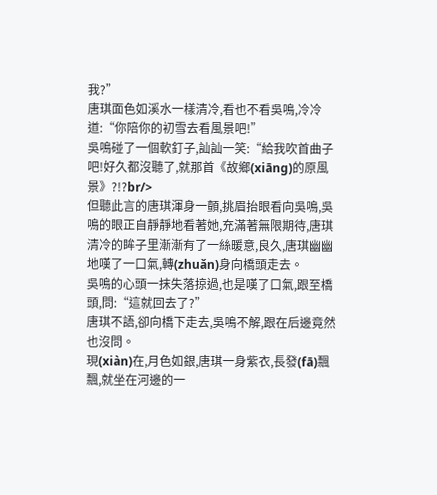我?”
唐琪面色如溪水一樣清冷,看也不看吳鳴,冷冷道:“你陪你的初雪去看風景吧!”
吳鳴碰了一個軟釘子,訕訕一笑:“給我吹首曲子吧!好久都沒聽了,就那首《故鄉(xiāng)的原風景》?!?br/>
但聽此言的唐琪渾身一顫,挑眉抬眼看向吳鳴,吳鳴的眼正自靜靜地看著她,充滿著無限期待,唐琪清冷的眸子里漸漸有了一絲暖意,良久,唐琪幽幽地嘆了一口氣,轉(zhuǎn)身向橋頭走去。
吳鳴的心頭一抹失落掠過,也是嘆了口氣,跟至橋頭,問:“這就回去了?”
唐琪不語,卻向橋下走去,吳鳴不解,跟在后邊竟然也沒問。
現(xiàn)在,月色如銀,唐琪一身紫衣,長發(fā)飄飄,就坐在河邊的一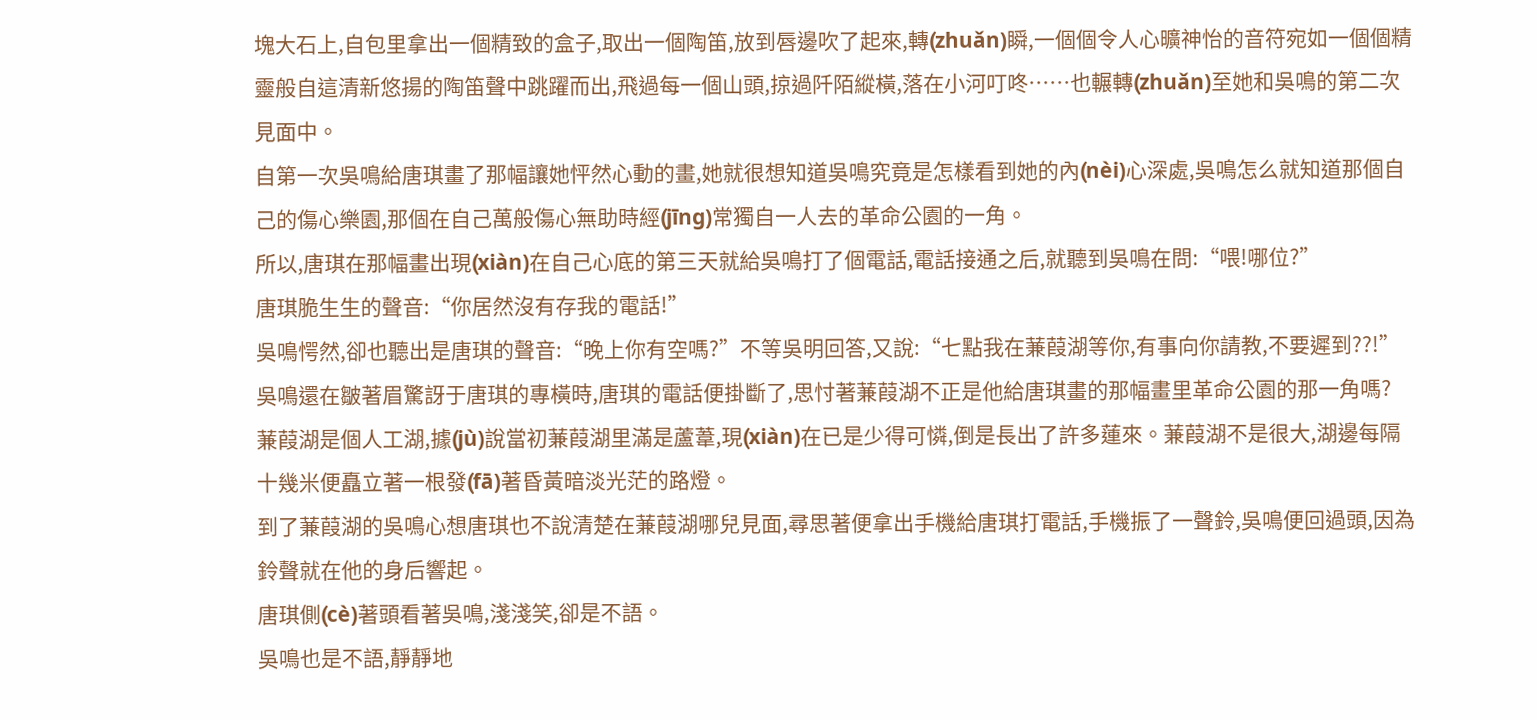塊大石上,自包里拿出一個精致的盒子,取出一個陶笛,放到唇邊吹了起來,轉(zhuǎn)瞬,一個個令人心曠神怡的音符宛如一個個精靈般自這清新悠揚的陶笛聲中跳躍而出,飛過每一個山頭,掠過阡陌縱橫,落在小河叮咚……也輾轉(zhuǎn)至她和吳鳴的第二次見面中。
自第一次吳鳴給唐琪畫了那幅讓她怦然心動的畫,她就很想知道吳鳴究竟是怎樣看到她的內(nèi)心深處,吳鳴怎么就知道那個自己的傷心樂園,那個在自己萬般傷心無助時經(jīng)常獨自一人去的革命公園的一角。
所以,唐琪在那幅畫出現(xiàn)在自己心底的第三天就給吳鳴打了個電話,電話接通之后,就聽到吳鳴在問:“喂!哪位?”
唐琪脆生生的聲音:“你居然沒有存我的電話!”
吳鳴愕然,卻也聽出是唐琪的聲音:“晚上你有空嗎?”不等吳明回答,又說:“七點我在蒹葭湖等你,有事向你請教,不要遲到??!”
吳鳴還在皺著眉驚訝于唐琪的專橫時,唐琪的電話便掛斷了,思忖著蒹葭湖不正是他給唐琪畫的那幅畫里革命公園的那一角嗎?
蒹葭湖是個人工湖,據(jù)說當初蒹葭湖里滿是蘆葦,現(xiàn)在已是少得可憐,倒是長出了許多蓮來。蒹葭湖不是很大,湖邊每隔十幾米便矗立著一根發(fā)著昏黃暗淡光茫的路燈。
到了蒹葭湖的吳鳴心想唐琪也不說清楚在蒹葭湖哪兒見面,尋思著便拿出手機給唐琪打電話,手機振了一聲鈴,吳鳴便回過頭,因為鈴聲就在他的身后響起。
唐琪側(cè)著頭看著吳鳴,淺淺笑,卻是不語。
吳鳴也是不語,靜靜地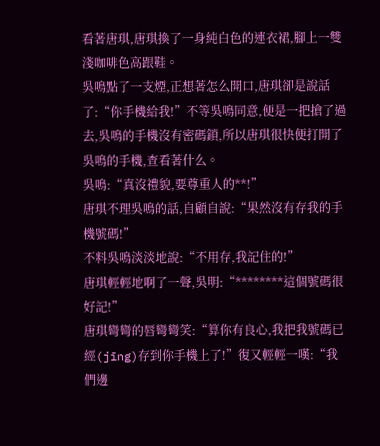看著唐琪,唐琪換了一身純白色的連衣裙,腳上一雙淺咖啡色高跟鞋。
吳鳴點了一支煙,正想著怎么開口,唐琪卻是說話了:“你手機給我!”不等吳鳴同意,便是一把搶了過去,吳鳴的手機沒有密碼鎖,所以唐琪很快便打開了吳鳴的手機,查看著什么。
吳鳴:“真沒禮貌,要尊重人的**!”
唐琪不理吳鳴的話,自顧自說:“果然沒有存我的手機號碼!”
不料吳鳴淡淡地說:“不用存,我記住的!”
唐琪輕輕地啊了一聲,吳明:“********這個號碼很好記!”
唐琪彎彎的唇彎彎笑:“算你有良心,我把我號碼已經(jīng)存到你手機上了!”復又輕輕一嘆:“我們邊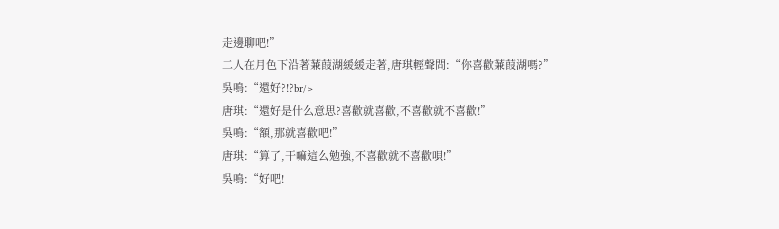走邊聊吧!”
二人在月色下沿著蒹葭湖緩緩走著,唐琪輕聲問:“你喜歡蒹葭湖嗎?”
吳鳴:“還好?!?br/>
唐琪:“還好是什么意思?喜歡就喜歡,不喜歡就不喜歡!”
吳鳴:“額,那就喜歡吧!”
唐琪:“算了,干嘛這么勉強,不喜歡就不喜歡唄!”
吳鳴:“好吧!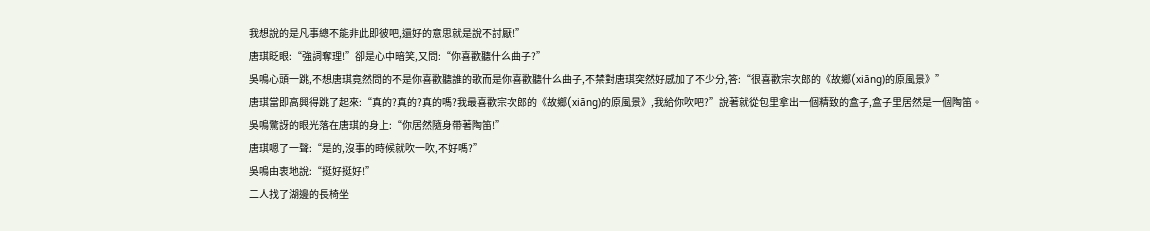我想說的是凡事總不能非此即彼吧,還好的意思就是說不討厭!”
唐琪眨眼:“強詞奪理!”卻是心中暗笑,又問:“你喜歡聽什么曲子?”
吳鳴心頭一跳,不想唐琪竟然問的不是你喜歡聽誰的歌而是你喜歡聽什么曲子,不禁對唐琪突然好感加了不少分,答:“很喜歡宗次郎的《故鄉(xiāng)的原風景》”
唐琪當即高興得跳了起來:“真的?真的?真的嗎?我最喜歡宗次郎的《故鄉(xiāng)的原風景》,我給你吹吧?”說著就從包里拿出一個精致的盒子,盒子里居然是一個陶笛。
吳鳴驚訝的眼光落在唐琪的身上:“你居然隨身帶著陶笛!”
唐琪嗯了一聲:“是的,沒事的時候就吹一吹,不好嗎?”
吳鳴由衷地說:“挺好挺好!”
二人找了湖邊的長椅坐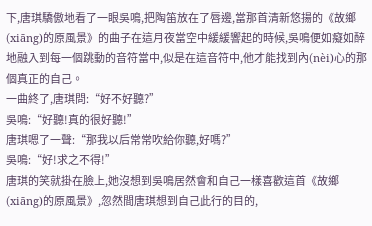下,唐琪驕傲地看了一眼吳鳴,把陶笛放在了唇邊,當那首清新悠揚的《故鄉(xiāng)的原風景》的曲子在這月夜當空中緩緩響起的時候,吳鳴便如癡如醉地融入到每一個跳動的音符當中,似是在這音符中,他才能找到內(nèi)心的那個真正的自己。
一曲終了,唐琪問:“好不好聽?”
吳鳴:“好聽!真的很好聽!”
唐琪嗯了一聲:“那我以后常常吹給你聽,好嗎?”
吳鳴:“好!求之不得!”
唐琪的笑就掛在臉上,她沒想到吳鳴居然會和自己一樣喜歡這首《故鄉(xiāng)的原風景》,忽然間唐琪想到自己此行的目的,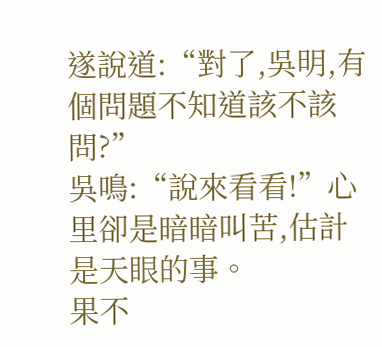遂說道:“對了,吳明,有個問題不知道該不該問?”
吳鳴:“說來看看!”心里卻是暗暗叫苦,估計是天眼的事。
果不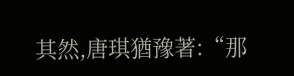其然,唐琪猶豫著:“那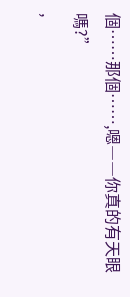個……那個……,嗯――你真的有天眼嗎?”
,